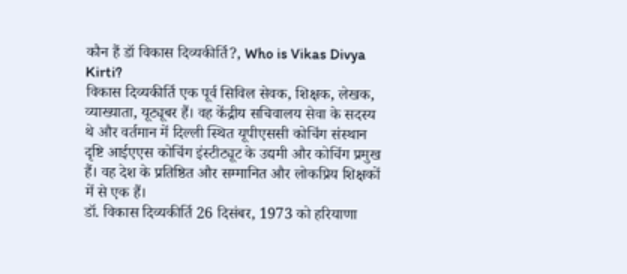कौन हैं डॉ विकास दिव्यकीर्ति?, Who is Vikas Divya Kirti?
विकास दिव्यकीर्ति एक पूर्व सिविल सेवक, शिक्षक, लेखक, व्याख्याता, यूट्यूबर हैं। वह केंद्रीय सचिवालय सेवा के सदस्य थे और वर्तमान में दिल्ली स्थित यूपीएससी कोचिंग संस्थान दृष्टि आईएएस कोचिंग इंस्टीट्यूट के उद्यमी और कोचिंग प्रमुख हैं। वह देश के प्रतिष्ठित और सम्मानित और लोकप्रिय शिक्षकों में से एक हैं।
डॉ. विकास दिव्यकीर्ति 26 दिसंबर, 1973 को हरियाणा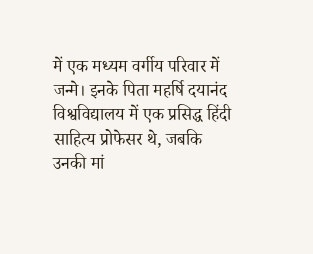में एक मध्यम वर्गीय परिवार में जन्मे। इनके पिता महर्षि दयानंद विश्वविद्यालय में एक प्रसिद्ध हिंदी साहित्य प्रोफेसर थे, जबकि उनकी मां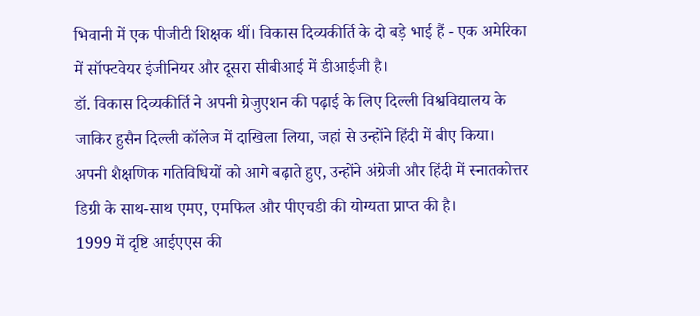भिवानी में एक पीजीटी शिक्षक थीं। विकास दिव्यकीर्ति के दो बड़े भाई हैं - एक अमेरिका में सॉफ्टवेयर इंजीनियर और दूसरा सीबीआई में डीआईजी है।
डॉ. विकास दिव्यकीर्ति ने अपनी ग्रेजुएशन की पढ़ाई के लिए दिल्ली विश्वविद्यालय के जाकिर हुसैन दिल्ली कॉलेज में दाखिला लिया, जहां से उन्होंने हिंदी में बीए किया। अपनी शैक्षणिक गतिविधियों को आगे बढ़ाते हुए, उन्होंने अंग्रेजी और हिंदी में स्नातकोत्तर डिग्री के साथ-साथ एमए, एमफिल और पीएचडी की योग्यता प्राप्त की है।
1999 में दृष्टि आईएएस की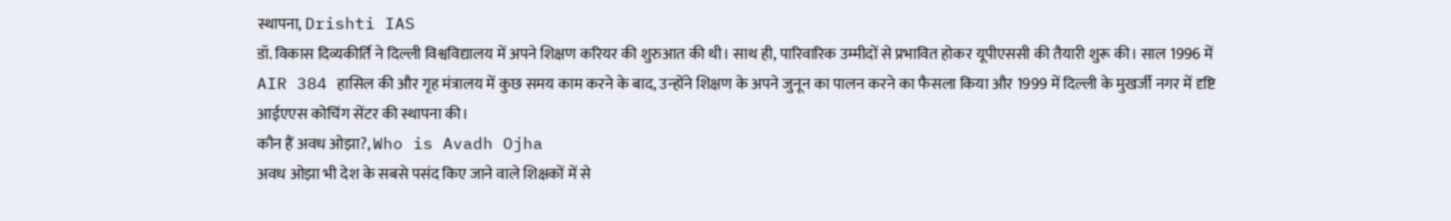स्थापना, Drishti IAS
डॉ. विकास दिव्यकीर्ति ने दिल्ली विश्वविद्यालय में अपने शिक्षण करियर की शुरुआत की थी। साथ ही, पारिवारिक उम्मीदों से प्रभावित होकर यूपीएससी की तैयारी शुरू की। साल 1996 में AIR 384 हासिल की और गृह मंत्रालय में कुछ समय काम करने के बाद, उन्होंने शिक्षण के अपने जुनून का पालन करने का फैसला किया और 1999 में दिल्ली के मुखर्जी नगर में दृष्टि आईएएस कोचिंग सेंटर की स्थापना की।
कौन हैं अवध ओझा?, Who is Avadh Ojha
अवध ओझा भी देश के सबसे पसंद किए जाने वाले शिक्षकों में से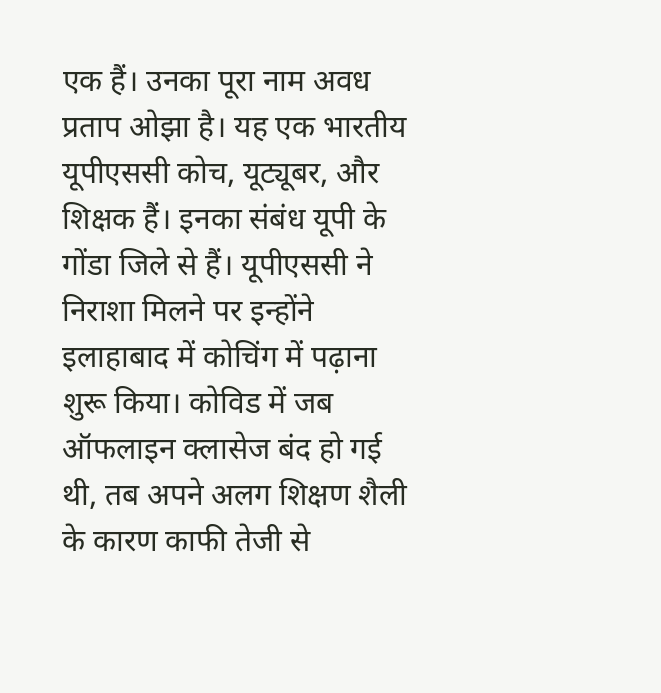एक हैं। उनका पूरा नाम अवध प्रताप ओझा है। यह एक भारतीय यूपीएससी कोच, यूट्यूबर, और शिक्षक हैं। इनका संबंध यूपी के गोंडा जिले से हैं। यूपीएससी ने निराशा मिलने पर इन्होंने इलाहाबाद में कोचिंग में पढ़ाना शुरू किया। कोविड में जब ऑफलाइन क्लासेज बंद हो गई थी, तब अपने अलग शिक्षण शैली के कारण काफी तेजी से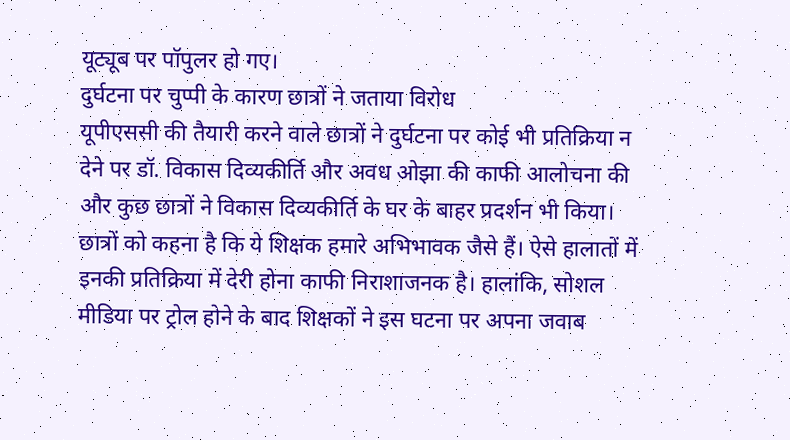यूट्यूब पर पॉपुलर हो गए।
दुर्घटना पर चुप्पी के कारण छात्रों ने जताया विरोध
यूपीएससी की तैयारी करने वाले छात्रों ने दुर्घटना पर कोई भी प्रतिक्रिया न देने पर डॉ. विकास दिव्यकीर्ति और अवध ओझा की काफी आलोचना की और कुछ छात्रों ने विकास दिव्यकीर्ति के घर के बाहर प्रदर्शन भी किया। छात्रों को कहना है कि ये शिक्षक हमारे अभिभावक जैसे हैं। ऐसे हालातों में इनकी प्रतिक्रिया में देरी होना काफी निराशाजनक है। हालांकि, सोशल मीडिया पर ट्रोल होने के बाद शिक्षकों ने इस घटना पर अपना जवाब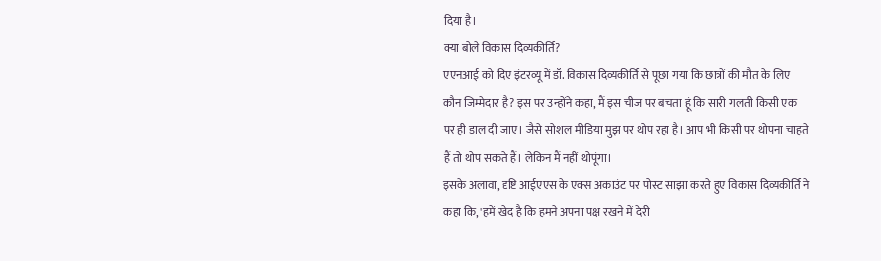दिया है।
क्या बोले विकास दिव्यकीर्ति?
एएनआई को दिए इंटरव्यू में डॉ. विकास दिव्यकीर्ति से पूछा गया कि छात्रों की मौत के लिए कौन जिम्मेदार है? इस पर उन्होंने कहा, मैं इस चीज पर बचता हूं कि सारी गलती किसी एक पर ही डाल दी जाए। जैसे सोशल मीडिया मुझ पर थोप रहा है। आप भी किसी पर थोपना चाहते हैं तो थोप सकते हैं। लेकिन मैं नहीं थोपूंगा।
इसके अलावा, दृष्टि आईएएस के एक्स अकाउंट पर पोस्ट साझा करते हुए विकास दिव्यकीर्ति ने कहा कि, 'हमें खेद है कि हमने अपना पक्ष रखने में देरी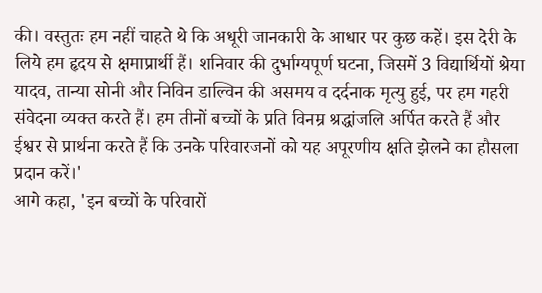की। वस्तुतः हम नहीं चाहते थे कि अधूरी जानकारी के आधार पर कुछ कहें। इस देरी के लिये हम हृदय से क्षमाप्रार्थी हैं। शनिवार की दुर्भाग्यपूर्ण घटना, जिसमें 3 विद्यार्थियों श्रेया यादव, तान्या सोनी और निविन डाल्विन की असमय व दर्दनाक मृत्यु हुई, पर हम गहरी संवेदना व्यक्त करते हैं। हम तीनों बच्चों के प्रति विनम्र श्रद्धांजलि अर्पित करते हैं और ईश्वर से प्रार्थना करते हैं कि उनके परिवारजनों को यह अपूरणीय क्षति झेलने का हौसला प्रदान करें।'
आगे कहा, 'इन बच्चों के परिवारों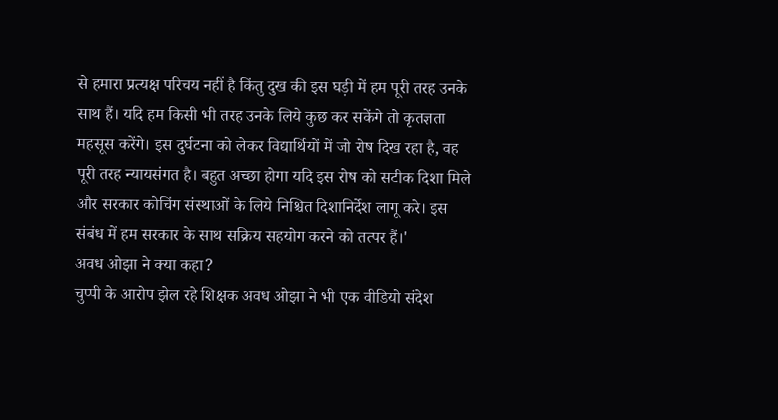से हमारा प्रत्यक्ष परिचय नहीं है किंतु दुख की इस घड़ी में हम पूरी तरह उनके साथ हैं। यदि हम किसी भी तरह उनके लिये कुछ कर सकेंगे तो कृतज्ञता महसूस करेंगे। इस दुर्घटना को लेकर विद्यार्थियों में जो रोष दिख रहा है, वह पूरी तरह न्यायसंगत है। बहुत अच्छा होगा यदि इस रोष को सटीक दिशा मिले और सरकार कोचिंग संस्थाओं के लिये निश्चित दिशानिर्देश लागू करे। इस संबंध में हम सरकार के साथ सक्रिय सहयोग करने को तत्पर हैं।'
अवध ओझा ने क्या कहा?
चुप्पी के आरोप झेल रहे शिक्षक अवध ओझा ने भी एक वीडियो संदेश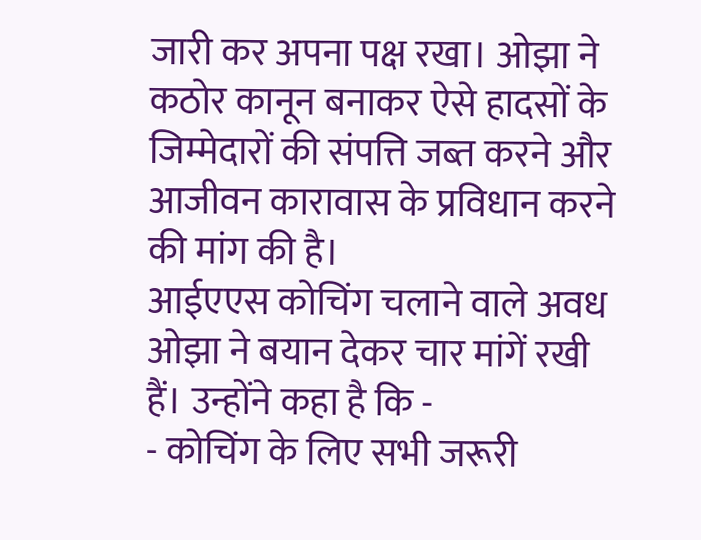जारी कर अपना पक्ष रखा। ओझा ने कठोर कानून बनाकर ऐसे हादसों के जिम्मेदारों की संपत्ति जब्त करने और आजीवन कारावास के प्रविधान करने की मांग की है।
आईएएस कोचिंग चलाने वाले अवध ओझा ने बयान देकर चार मांगें रखी हैं। उन्होंने कहा है कि -
- कोचिंग के लिए सभी जरूरी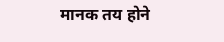मानक तय होने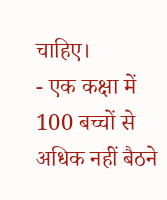चाहिए।
- एक कक्षा में 100 बच्चों से अधिक नहीं बैठने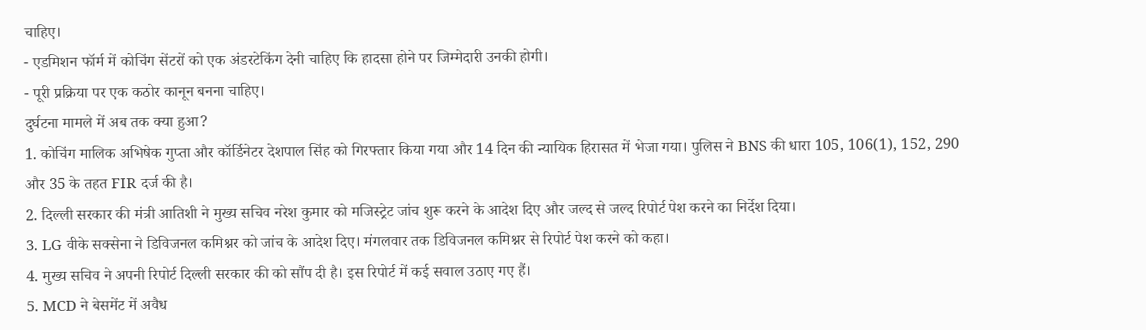चाहिए।
- एडमिशन फॉर्म में कोचिंग सेंटरों को एक अंडरटेकिंग देनी चाहिए कि हादसा होने पर जिम्मेदारी उनकी होगी।
- पूरी प्रक्रिया पर एक कठोर कानून बनना चाहिए।
दुर्घटना मामले में अब तक क्या हुआ?
1. कोचिंग मालिक अभिषेक गुप्ता और कॉर्डिनेटर देशपाल सिंह को गिरफ्तार किया गया और 14 दिन की न्यायिक हिरासत में भेजा गया। पुलिस ने BNS की धारा 105, 106(1), 152, 290 और 35 के तहत FIR दर्ज की है।
2. दिल्ली सरकार की मंत्री आतिशी ने मुख्य सचिव नरेश कुमार को मजिस्ट्रेट जांच शुरू करने के आदेश दिए और जल्द से जल्द रिपोर्ट पेश करने का निर्देश दिया।
3. LG वीके सक्सेना ने डिविजनल कमिश्नर को जांच के आदेश दिए। मंगलवार तक डिविजनल कमिश्नर से रिपोर्ट पेश करने को कहा।
4. मुख्य सचिव ने अपनी रिपोर्ट दिल्ली सरकार की को सौंप दी है। इस रिपोर्ट में कई सवाल उठाए गए हैं।
5. MCD ने बेसमेंट में अवैध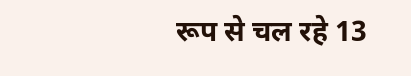रूप से चल रहे 13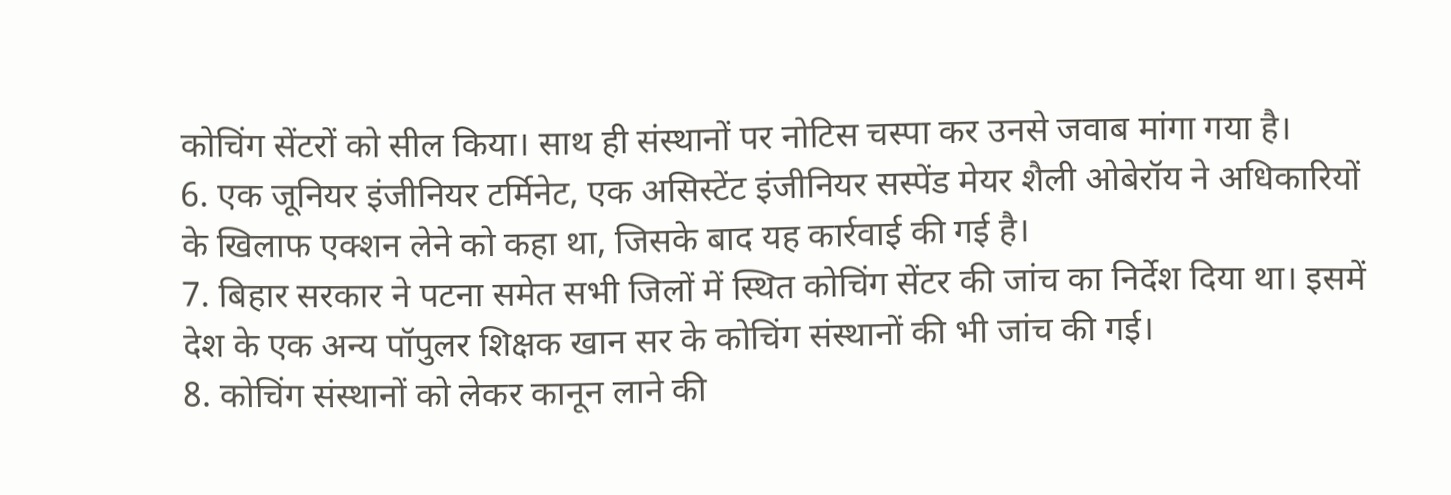कोचिंग सेंटरों को सील किया। साथ ही संस्थानों पर नोटिस चस्पा कर उनसे जवाब मांगा गया है।
6. एक जूनियर इंजीनियर टर्मिनेट, एक असिस्टेंट इंजीनियर सस्पेंड मेयर शैली ओबेरॉय ने अधिकारियों के खिलाफ एक्शन लेने को कहा था, जिसके बाद यह कार्रवाई की गई है।
7. बिहार सरकार ने पटना समेत सभी जिलों में स्थित कोचिंग सेंटर की जांच का निर्देश दिया था। इसमें देश के एक अन्य पॉपुलर शिक्षक खान सर के कोचिंग संस्थानों की भी जांच की गई।
8. कोचिंग संस्थानों को लेकर कानून लाने की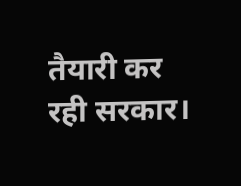तैयारी कर रही सरकार।